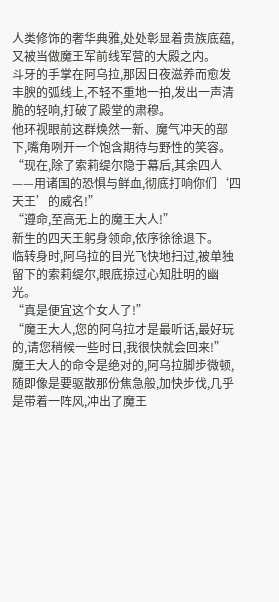人类修饰的奢华典雅,处处彰显着贵族底蕴,又被当做魔王军前线军营的大殿之内。
斗牙的手掌在阿乌拉,那因日夜滋养而愈发丰腴的弧线上,不轻不重地一拍,发出一声清脆的轻响,打破了殿堂的肃穆。
他环视眼前这群焕然一新、魔气冲天的部下,嘴角咧开一个饱含期待与野性的笑容。
“现在,除了索莉缇尔隐于幕后,其余四人——用诸国的恐惧与鲜血,彻底打响你们‘四天王’的威名!”
“遵命,至高无上的魔王大人!”
新生的四天王躬身领命,依序徐徐退下。
临转身时,阿乌拉的目光飞快地扫过,被单独留下的索莉缇尔,眼底掠过心知肚明的幽光。
“真是便宜这个女人了!”
“魔王大人,您的阿乌拉才是最听话,最好玩的,请您稍候一些时日,我很快就会回来!”
魔王大人的命令是绝对的,阿乌拉脚步微顿,随即像是要驱散那份焦急般,加快步伐,几乎是带着一阵风,冲出了魔王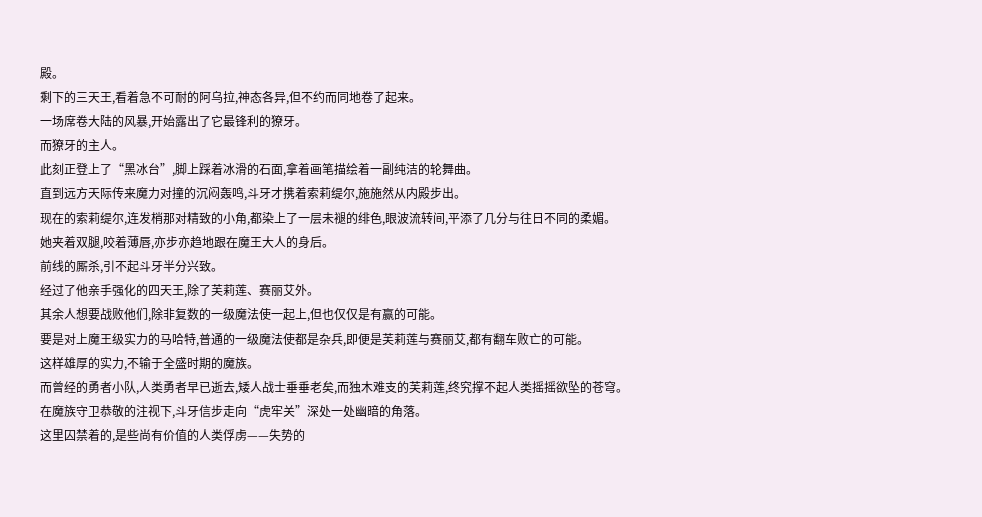殿。
剩下的三天王,看着急不可耐的阿乌拉,神态各异,但不约而同地卷了起来。
一场席卷大陆的风暴,开始露出了它最锋利的獠牙。
而獠牙的主人。
此刻正登上了“黑冰台”,脚上踩着冰滑的石面,拿着画笔描绘着一副纯洁的轮舞曲。
直到远方天际传来魔力对撞的沉闷轰鸣,斗牙才携着索莉缇尔,施施然从内殿步出。
现在的索莉缇尔,连发梢那对精致的小角,都染上了一层未褪的绯色,眼波流转间,平添了几分与往日不同的柔媚。
她夹着双腿,咬着薄唇,亦步亦趋地跟在魔王大人的身后。
前线的厮杀,引不起斗牙半分兴致。
经过了他亲手强化的四天王,除了芙莉莲、赛丽艾外。
其余人想要战败他们,除非复数的一级魔法使一起上,但也仅仅是有赢的可能。
要是对上魔王级实力的马哈特,普通的一级魔法使都是杂兵,即便是芙莉莲与赛丽艾,都有翻车败亡的可能。
这样雄厚的实力,不输于全盛时期的魔族。
而曾经的勇者小队,人类勇者早已逝去,矮人战士垂垂老矣,而独木难支的芙莉莲,终究撑不起人类摇摇欲坠的苍穹。
在魔族守卫恭敬的注视下,斗牙信步走向“虎牢关”深处一处幽暗的角落。
这里囚禁着的,是些尚有价值的人类俘虏——失势的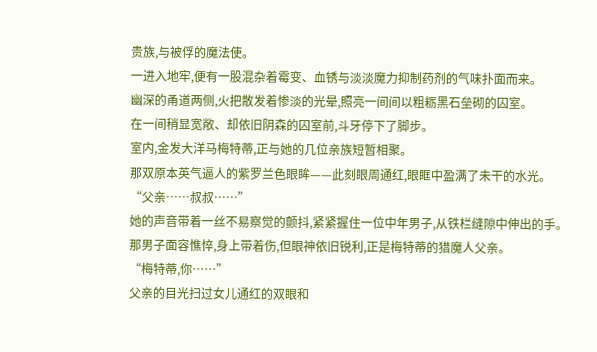贵族,与被俘的魔法使。
一进入地牢,便有一股混杂着霉变、血锈与淡淡魔力抑制药剂的气味扑面而来。
幽深的甬道两侧,火把散发着惨淡的光晕,照亮一间间以粗粝黑石垒砌的囚室。
在一间稍显宽敞、却依旧阴森的囚室前,斗牙停下了脚步。
室内,金发大洋马梅特蒂,正与她的几位亲族短暂相聚。
那双原本英气逼人的紫罗兰色眼眸——此刻眼周通红,眼眶中盈满了未干的水光。
“父亲……叔叔……”
她的声音带着一丝不易察觉的颤抖,紧紧握住一位中年男子,从铁栏缝隙中伸出的手。
那男子面容憔悴,身上带着伤,但眼神依旧锐利,正是梅特蒂的猎魔人父亲。
“梅特蒂,你……”
父亲的目光扫过女儿通红的双眼和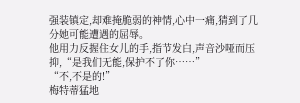强装镇定,却难掩脆弱的神情,心中一痛,猜到了几分她可能遭遇的屈辱。
他用力反握住女儿的手,指节发白,声音沙哑而压抑,“是我们无能,保护不了你……”
“不,不是的!”
梅特蒂猛地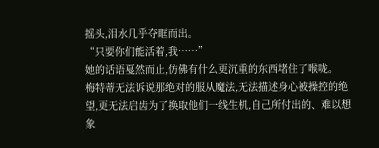摇头,泪水几乎夺眶而出。
“只要你们能活着,我……”
她的话语戛然而止,仿佛有什么更沉重的东西堵住了喉咙。
梅特蒂无法诉说那绝对的服从魔法,无法描述身心被操控的绝望,更无法启齿为了换取他们一线生机,自己所付出的、难以想象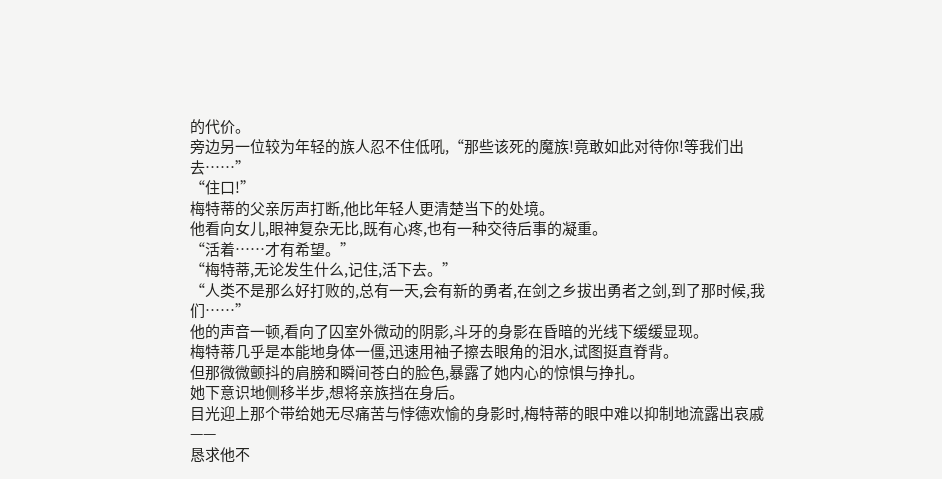的代价。
旁边另一位较为年轻的族人忍不住低吼,“那些该死的魔族!竟敢如此对待你!等我们出去……”
“住口!”
梅特蒂的父亲厉声打断,他比年轻人更清楚当下的处境。
他看向女儿,眼神复杂无比,既有心疼,也有一种交待后事的凝重。
“活着……才有希望。”
“梅特蒂,无论发生什么,记住,活下去。”
“人类不是那么好打败的,总有一天,会有新的勇者,在剑之乡拔出勇者之剑,到了那时候,我们……”
他的声音一顿,看向了囚室外微动的阴影,斗牙的身影在昏暗的光线下缓缓显现。
梅特蒂几乎是本能地身体一僵,迅速用袖子擦去眼角的泪水,试图挺直脊背。
但那微微颤抖的肩膀和瞬间苍白的脸色,暴露了她内心的惊惧与挣扎。
她下意识地侧移半步,想将亲族挡在身后。
目光迎上那个带给她无尽痛苦与悖德欢愉的身影时,梅特蒂的眼中难以抑制地流露出哀戚——
恳求他不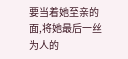要当着她至亲的面,将她最后一丝为人的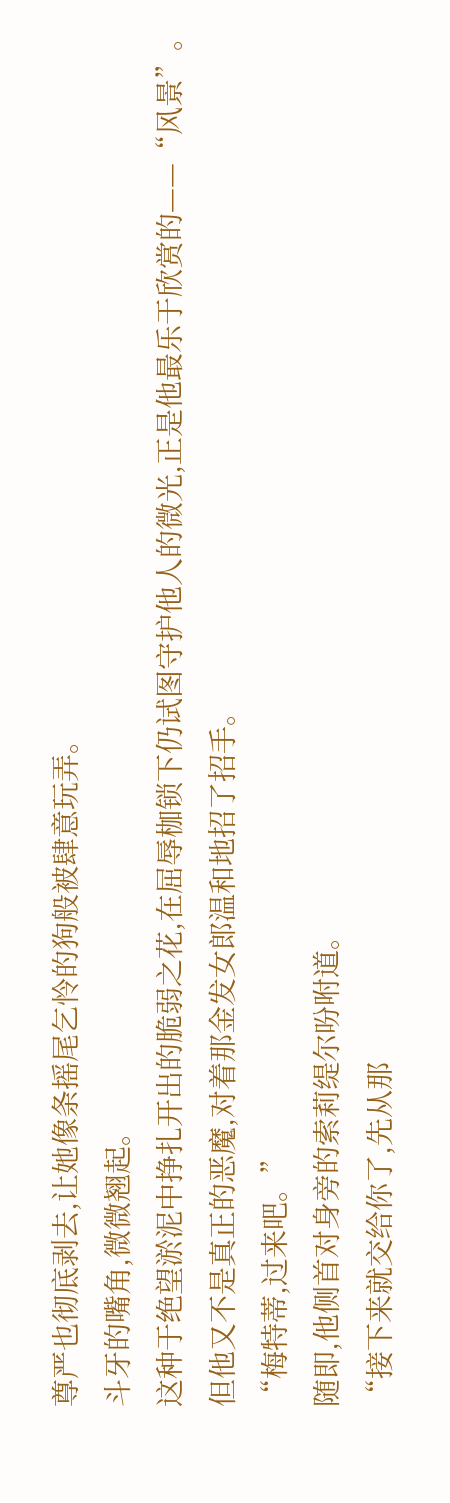尊严也彻底剥去,让她像条摇尾乞怜的狗般被肆意玩弄。
斗牙的嘴角,微微翘起。
这种于绝望淤泥中挣扎开出的脆弱之花,在屈辱枷锁下仍试图守护他人的微光,正是他最乐于欣赏的——“风景”。
但他又不是真正的恶魔,对着那金发女郎温和地招了招手。
“梅特蒂,过来吧。”
随即,他侧首对身旁的索莉缇尔吩咐道。
“接下来就交给你了,先从那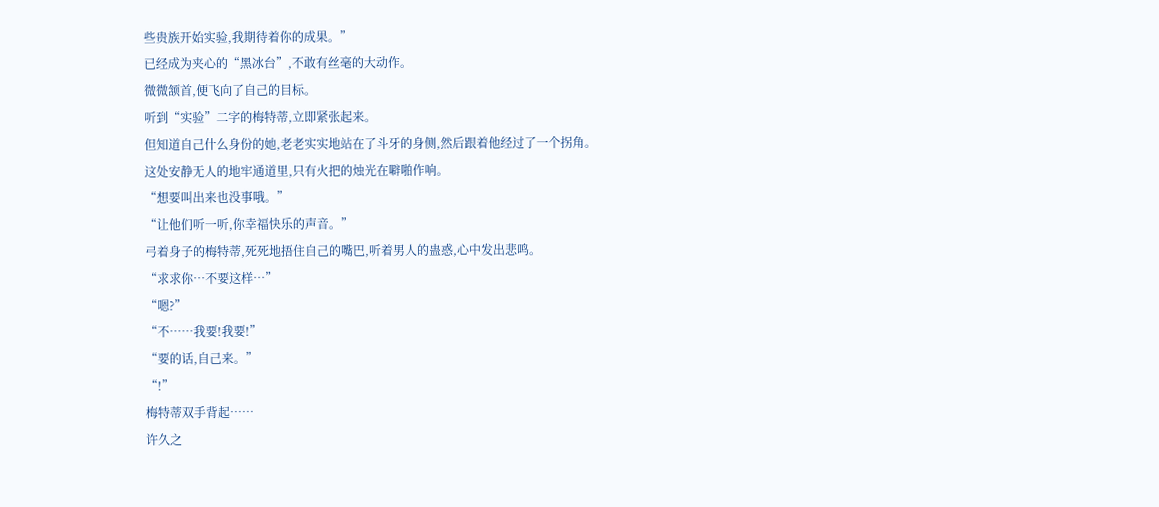些贵族开始实验,我期待着你的成果。”
已经成为夹心的“黑冰台”,不敢有丝毫的大动作。
微微颔首,便飞向了自己的目标。
听到“实验”二字的梅特蒂,立即紧张起来。
但知道自己什么身份的她,老老实实地站在了斗牙的身侧,然后跟着他经过了一个拐角。
这处安静无人的地牢通道里,只有火把的烛光在噼啪作响。
“想要叫出来也没事哦。”
“让他们听一听,你幸福快乐的声音。”
弓着身子的梅特蒂,死死地捂住自己的嘴巴,听着男人的蛊惑,心中发出悲鸣。
“求求你…不要这样…”
“嗯?”
“不……我要!我要!”
“要的话,自己来。”
“!”
梅特蒂双手背起……
许久之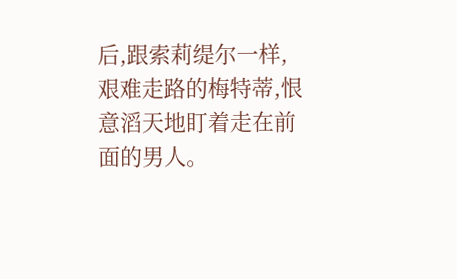后,跟索莉缇尔一样,艰难走路的梅特蒂,恨意滔天地盯着走在前面的男人。